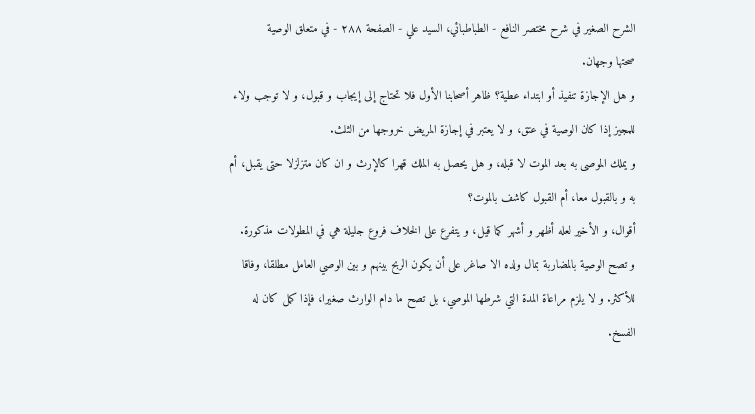الشرح الصغير في شرح مختصر النافع - الطباطبائي، السيد علي - الصفحة ٢٨٨ - في متعلق الوصية
صحتها وجهان.
و هل الإجازة تنفيذ أو ابتداء عطية؟ ظاهر أصحابنا الأول فلا تحتاج إلى إيجاب و قبول، و لا توجب ولاء للمجيز إذا كان الوصية في عتق، و لا يعتبر في إجازة المريض خروجها من الثلث.
و يملك الموصى به بعد الموت لا قبله، و هل يحصل به الملك قهرا كالإرث و ان كان متزلزلا حتى يقبل، أم به و بالقبول معا، أم القبول كاشف بالموت؟
أقوال، و الأخير لعله أظهر و أشهر كما قيل، و يتفرع على الخلاف فروع جليلة هي في المطولات مذكورة.
و تصح الوصية بالمضاربة بمال ولده الا صاغر على أن يكون الربح بينهم و بين الوصي العامل مطلقا، وفاقا للأكثر. و لا يلزم مراعاة المدة التي شرطها الموصي، بل تصح ما دام الوارث صغيرا، فإذا كمل كان له الفسخ.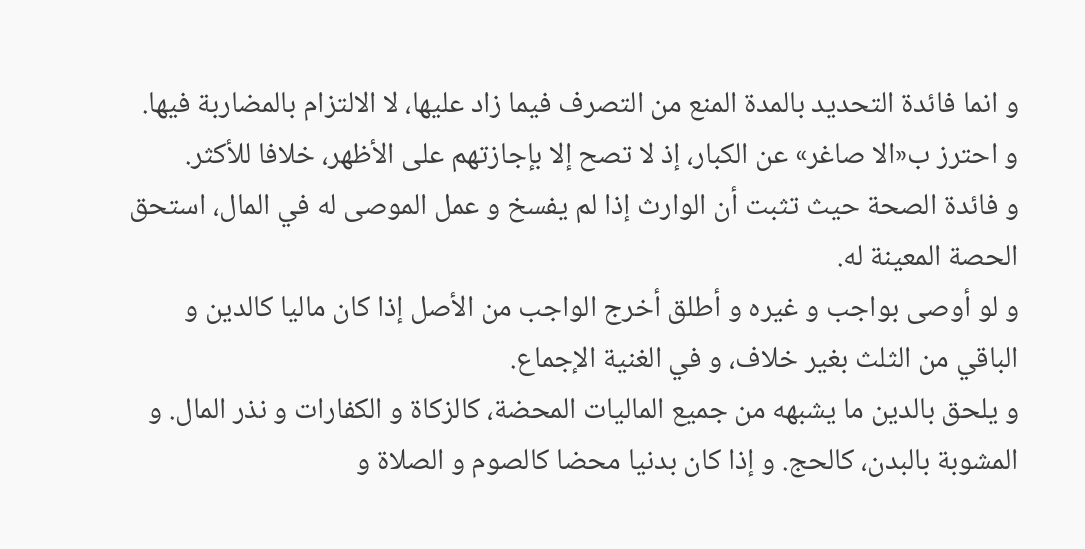و انما فائدة التحديد بالمدة المنع من التصرف فيما زاد عليها، لا الالتزام بالمضاربة فيها.
و احترز ب«الا صاغر» عن الكبار، إذ لا تصح إلا بإجازتهم على الأظهر، خلافا للأكثر.
و فائدة الصحة حيث تثبت أن الوارث إذا لم يفسخ و عمل الموصى له في المال، استحق الحصة المعينة له.
و لو أوصى بواجب و غيره و أطلق أخرج الواجب من الأصل إذا كان ماليا كالدين و الباقي من الثلث بغير خلاف، و في الغنية الإجماع.
و يلحق بالدين ما يشبهه من جميع الماليات المحضة، كالزكاة و الكفارات و نذر المال. و المشوبة بالبدن، كالحج. و إذا كان بدنيا محضا كالصوم و الصلاة و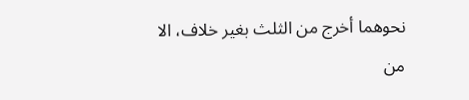نحوهما أخرج من الثلث بغير خلاف، الا من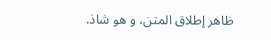ظاهر إطلاق المتن، و هو شاذ.